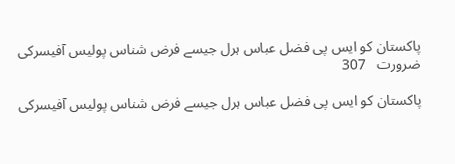پاکستان کو ایس پی فضل عباس ہرل جیسے فرض شناس پولیس آفیسرکی ضرورت   307

پاکستان کو ایس پی فضل عباس ہرل جیسے فرض شناس پولیس آفیسرکی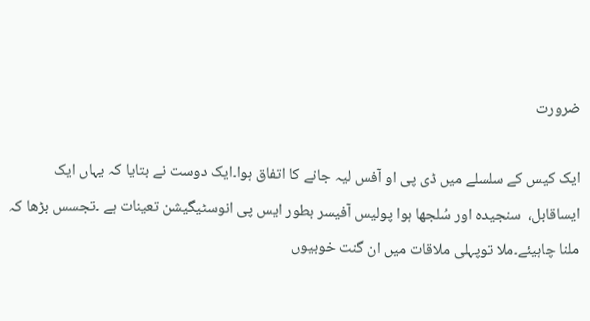ضرورت

ایک کیس کے سلسلے میں ڈی پی او آفس لیہ جانے کا اتفاق ہوا۔ایک دوست نے بتایا کہ یہاں ایک ایساقابل،  سنجیدہ اور سُلجھا ہوا پولیس آفیسر بطور ایس پی انوسٹیگیشن تعینات ہے ۔تجسس بڑھا کہ ملنا چاہیئے۔ملا توپہلی ملاقات میں ان گنت خوبیوں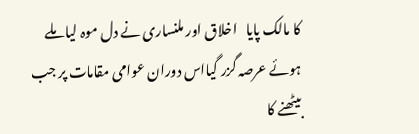کا مالک پایا   اخلاق اور ملنساری نے دل موہ لیا ملے ہوئے عرصہ گزر گیااس دوران عوامی مقامات پر جب بیٹھنے کا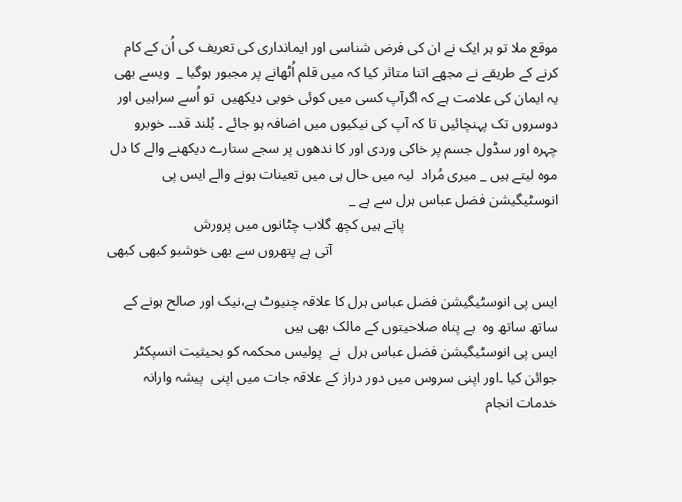موقع ملا تو ہر ایک نے ان کی فرض شناسی اور ایمانداری کی تعریف کی اُن کے کام کرنے کے طریقے نے مجھے اتنا متاثر کیا کہ میں قلم اُٹھانے پر مجبور ہوگیا _  ویسے بھی یہ ایمان کی علامت ہے کہ اگرآپ کسی میں کوئی خوبی دیکھیں  تو اُسے سراہیں اور  دوسروں تک پہنچائیں تا کہ آپ کی نیکیوں میں اضافہ ہو جائے ۔ بُلند قد۔۔ خوبرو چہرہ اور سڈول جسم پر خاکی وردی اور کا ندھوں پر سجے ستارے دیکھنے والے کا دل موہ لیتے ہیں _ میری مُراد  لیہ میں حال ہی میں تعینات ہونے والے ایس پی انوسٹیگیشن فضل عباس ہرل سے ہے _
                                          پاتے ہیں کچھ گلاب چٹانوں میں پرورش
                                                              آتی ہے پتھروں سے بھی خوشبو کبھی کبھی

ایس پی انوسٹیگیشن فضل عباس ہرل کا علاقہ چنیوٹ ہے،نیک اور صالح ہونے کے ساتھ ساتھ وہ  بے پناہ صلاحیتوں کے مالک بھی ہیں
ایس پی انوسٹیگیشن فضل عباس ہرل  نے  پولیس محکمہ کو بحیثیت انسپکٹر جوائن کیا ۔اور اپنی سروس میں دور دراز کے علاقہ جات میں اپنی  پیشہ وارانہ خدمات انجام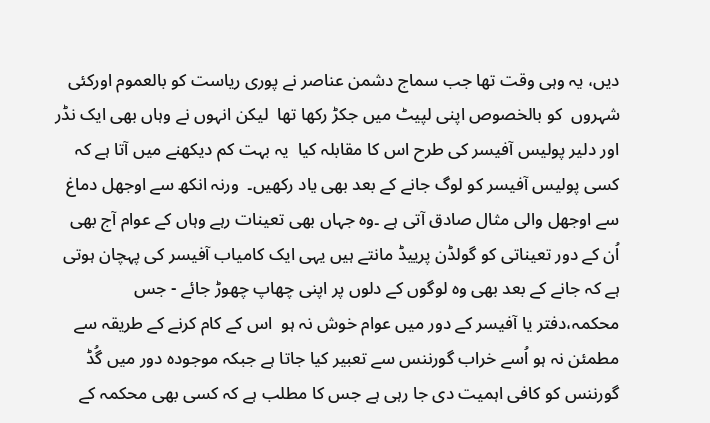دیں، یہ وہی وقت تھا جب سماج دشمن عناصر نے پوری ریاست کو بالعموم اورکئی شہروں  کو بالخصوص اپنی لپیٹ میں جکڑ رکھا تھا  لیکن انہوں نے وہاں بھی ایک نڈر اور دلیر پولیس آفیسر کی طرح اس کا مقابلہ کیا  یہ بہت کم دیکھنے میں آتا ہے کہ کسی پولیس آفیسر کو لوگ جانے کے بعد بھی یاد رکھیں۔  ورنہ انکھ سے اوجھل دماغ سے اوجھل والی مثال صادق آتی ہے ۔وہ جہاں بھی تعینات رہے وہاں کے عوام آج بھی اُن کے دور تعیناتی کو گولڈن پرییڈ مانتے ہیں یہی ایک کامیاب آفیسر کی پہچان ہوتی ہے کہ جانے کے بعد بھی وہ لوگوں کے دلوں پر اپنی چھاپ چھوڑ جائے - جس محکمہ،دفتر یا آفیسر کے دور میں عوام خوش نہ ہو  اس کے کام کرنے کے طریقہ سے مطمئن نہ ہو اُسے خراب گورننس سے تعبیر کیا جاتا ہے جبکہ موجودہ دور میں گُڈ گورننس کو کافی اہمیت دی جا رہی ہے جس کا مطلب ہے کہ کسی بھی محکمہ کے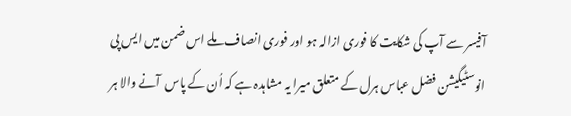آفیسر سے آپ کی شکایت کا فوری ازالہ ہو اور فوری انصاف ملے اس ضمن میں ایس پی انوسٹیگیشن فضل عباس ہرل کے متعلق میرا یہ مشاہدہ ہے کہ اُن کے پاس  آنے والا ہر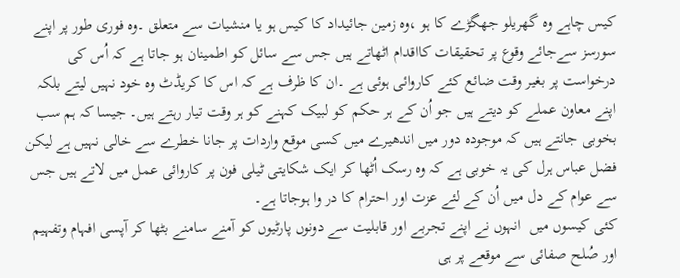کیس چاہے وہ گھریلو جھگڑے کا ہو ،وہ زمین جائیداد کا کیس ہو یا منشیات سے متعلق ۔وہ فوری طور پر اپنے سورسز سےجائے وقوع پر تحقیقات کااقدام اٹھاتے ہیں جس سے سائل کو اطمینان ہو جاتا ہے کہ اُس کی درخواست پر بغیر وقت ضائع کئے کاروائی ہوئی ہے ۔ان کا ظرف ہے کہ اس کا کریڈٹ وہ خود نہیں لیتے بلکہ اپنے معاون عملے کو دیتے ہیں جو اُن کے ہر حکم کو لبیک کہنے کو ہر وقت تیار رہتے ہیں۔ جیسا کہ ہم سب بخوبی جانتے ہیں کہ موجودہ دور میں اندھیرے میں کسی موقع واردات پر جانا خطرے سے خالی نہیں ہے لیکن فضل عباس ہرل کی یہ خوبی ہے کہ وہ رسک اُٹھا کر ایک شکایتی ٹیلی فون پر کاروائی عمل میں لاتے ہیں جس سے عوام کے دل میں اُن کے لئے عزت اور احترام کا در وا ہوجاتا ہے۔
کئی کیسوں میں  انہوں نے اپنے تجربے اور قابلیت سے دونوں پارٹیوں کو آمنے سامنے بٹھا کر آپسی افہام وتفہیم اور صُلح صفائی سے موقعے پر ہی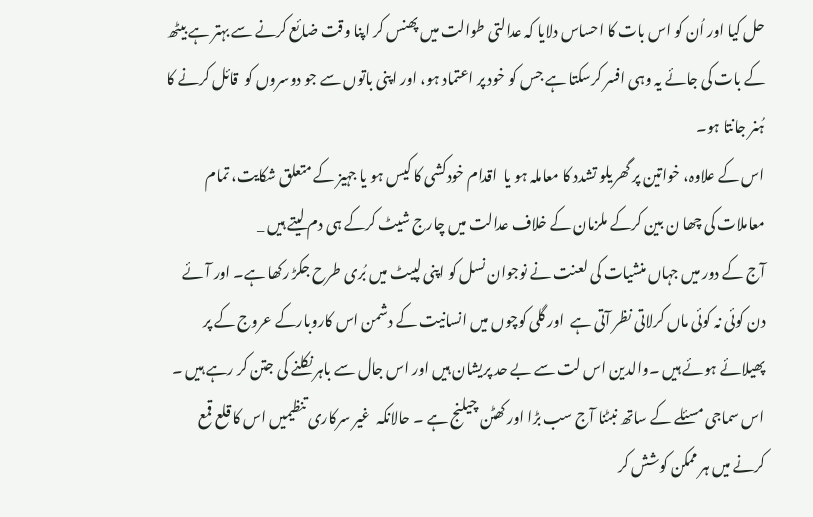حل کیا اور اُن کو اس بات کا احساس دلایا کہ عدالتی طوالت میں پھنس کر اپنا وقت ضائع کرنے سے بہتر ہے بیٹھ کے بات کی جائے یہ وہی افسر کرسکتا ہے جس کو خود پر اعتماد ہو، اور اپنی باتوں سے جو دوسروں کو  قائل کرنے کا ہُنر جانتا ہو۔
اس کے علاوہ، خواتین پر گھریلو تشدد کا معاملہ ہو یا  اقدام خودکشی کا کیس ہو یا جہیز کے متعلق شکایت، تمام معاملات کی چھا ن بین کرکے ملزمان کے خلاف عدالت میں چارج شیٹ کرکے ہی دم لیتے ہیں _
آج کے دور میں جہاں منشیات کی لعنت نے نوجوان نسل کو اپنی لپیٹ میں بُری طرح جکڑ رکھا ہے۔ اور آئے دن کوئی نہ کوئی ماں کرلاتی نظر آتی ہے  اور گلی کوچوں میں انسانیت کے دشمن اس کاروبارکے عروج کے پر پھیلائے ہوئے ہیں ۔والدین اس لت سے بے حد پریشان ہیں اور اس جال سے باہر نکلنے کی جتن کر رہے ہیں ۔ اس سماجی مسئلے کے ساتھ نبٹنا آج سب بڑا اور کھٹن چیلنج ہے ۔ حالانکہ  غیر سرکاری تنظیمیں اس کا قلع قمع کرنے میں ہر ممکن کوشش کر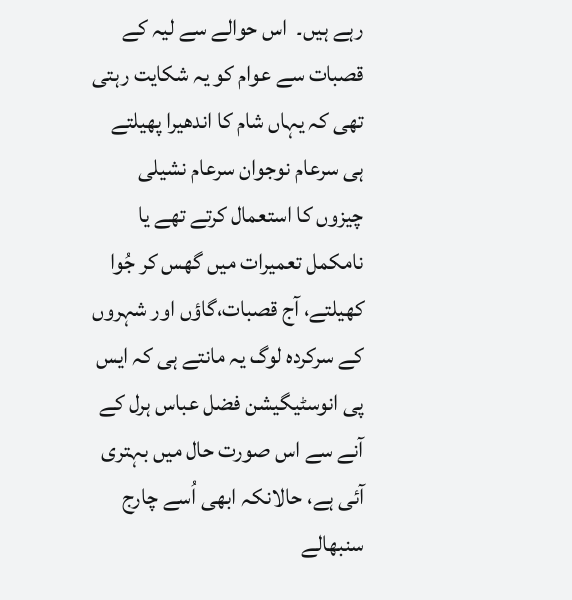رہے ہیں۔  اس حوالے سے لیہ کے قصبات سے عوام کو یہ شکایت رہتی تھی کہ یہاں شام کا اندھیرا پھیلتے ہی سرعام نوجوان سرعام نشیلی چیزوں کا استعمال کرتے تھے یا نامکمل تعمیرات میں گھس کر جُوا کھیلتے، آج قصبات،گاؤں اور شہروں کے سرکردہ لوگ یہ مانتے ہی کہ ایس پی انوسٹیگیشن فضل عباس ہرل کے آنے سے اس صورت حال میں بہتری آئی ہے، حالانکہ ابھی اُسے چارج سنبھالے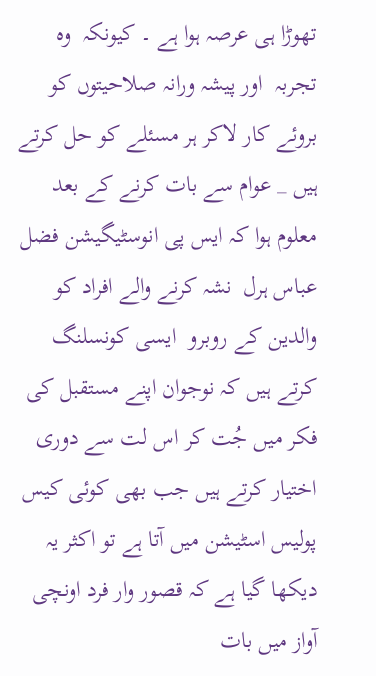تھوڑا ہی عرصہ ہوا ہے ۔ کیونکہ  وہ تجربہ  اور پیشہ ورانہ صلاحیتوں کو بروئے کار لاکر ہر مسئلے کو حل کرتے ہیں _ عوام سے بات کرنے کے بعد معلوم ہوا کہ ایس پی انوسٹیگیشن فضل عباس ہرل  نشہ کرنے والے افراد کو والدین کے روبرو  ایسی کونسلنگ کرتے ہیں کہ نوجوان اپنے مستقبل کی فکر میں جُت کر اس لت سے دوری اختیار کرتے ہیں جب بھی کوئی کیس پولیس اسٹیشن میں آتا ہے تو اکثر یہ دیکھا گیا ہے کہ قصور وار فرد اونچی آواز میں بات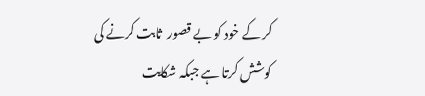کر کے خود کو بے قصور  ثابت کرنے کی کوشش کرتا ہے جبکہ شکایت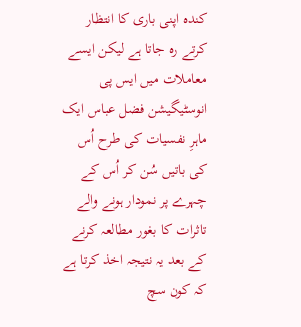کندہ اپنی باری کا انتظار کرتے رہ جاتا ہے لیکن ایسے معاملات میں ایس پی انوسٹیگیشن فضل عباس ایک ماہرِ نفسیات کی طرح اُس کی باتیں سُن کر اُس کے چہرے پر نمودار ہونے والے تاثرات کا بغور مطالعہ کرنے کے بعد یہ نتیجہ اخذ کرتا ہے کہ کون سچ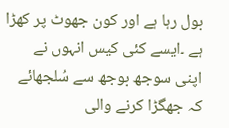بول رہا ہے اور کون جھوٹ پر کھڑا ہے ۔ایسے کئی کیس انہوں نے اپنی سوجھ بوجھ سے سُلجھائے کہ جھگڑا کرنے والی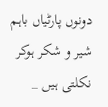دونوں پارٹیاں باہم شیر و شکر ہوکر نکلتی ہیں _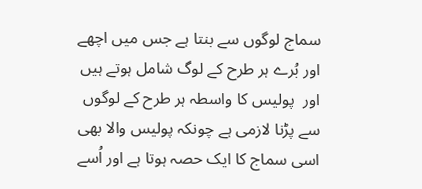سماج لوگوں سے بنتا ہے جس میں اچھے اور بُرے ہر طرح کے لوگ شامل ہوتے ہیں اور  پولیس کا واسطہ ہر طرح کے لوگوں سے پڑنا لازمی ہے چونکہ پولیس والا بھی اسی سماج کا ایک حصہ ہوتا ہے اور اُسے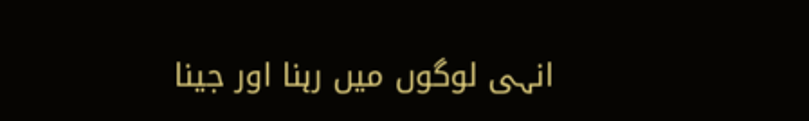انہی لوگوں میں رہنا اور جینا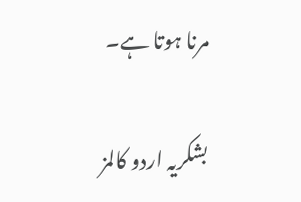مرنا ہوتا ہے۔

بشکریہ اردو کالمز